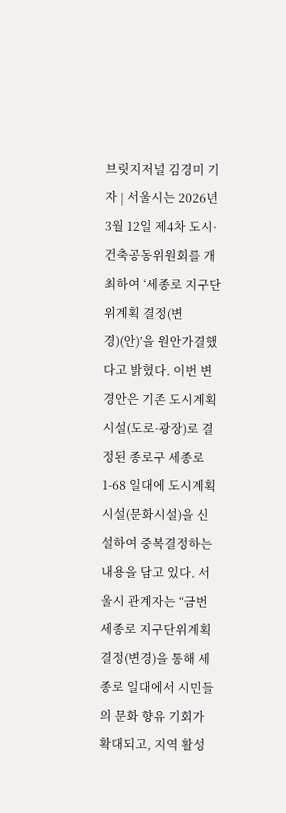브릿지저널 김경미 기자 | 서울시는 2026년 3월 12일 제4차 도시·건축공동위원회를 개최하여 ‘세종로 지구단위계획 결정(변경)(안)’을 원안가결했다고 밝혔다. 이번 변경안은 기존 도시계획시설(도로·광장)로 결정된 종로구 세종로 1-68 일대에 도시계획시설(문화시설)을 신설하여 중복결정하는 내용을 담고 있다. 서울시 관계자는 “금번 세종로 지구단위계획 결정(변경)을 통해 세종로 일대에서 시민들의 문화 향유 기회가 확대되고, 지역 활성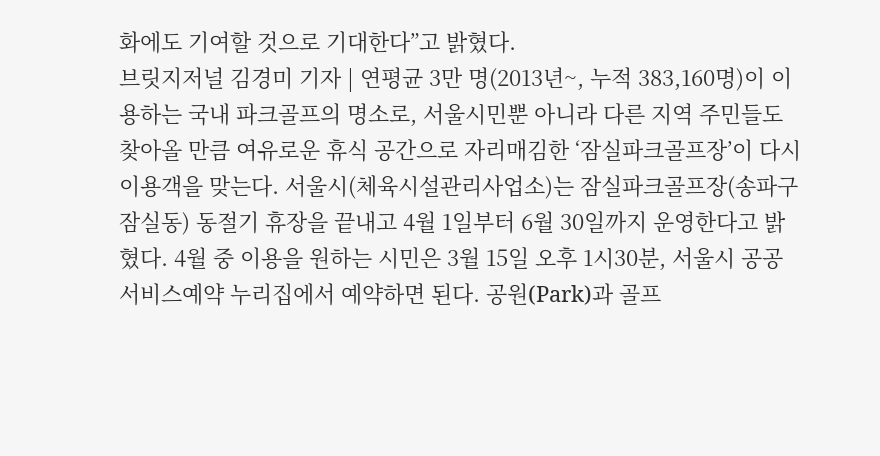화에도 기여할 것으로 기대한다”고 밝혔다.
브릿지저널 김경미 기자 | 연평균 3만 명(2013년~, 누적 383,160명)이 이용하는 국내 파크골프의 명소로, 서울시민뿐 아니라 다른 지역 주민들도 찾아올 만큼 여유로운 휴식 공간으로 자리매김한 ‘잠실파크골프장’이 다시 이용객을 맞는다. 서울시(체육시설관리사업소)는 잠실파크골프장(송파구 잠실동) 동절기 휴장을 끝내고 4월 1일부터 6월 30일까지 운영한다고 밝혔다. 4월 중 이용을 원하는 시민은 3월 15일 오후 1시30분, 서울시 공공서비스예약 누리집에서 예약하면 된다. 공원(Park)과 골프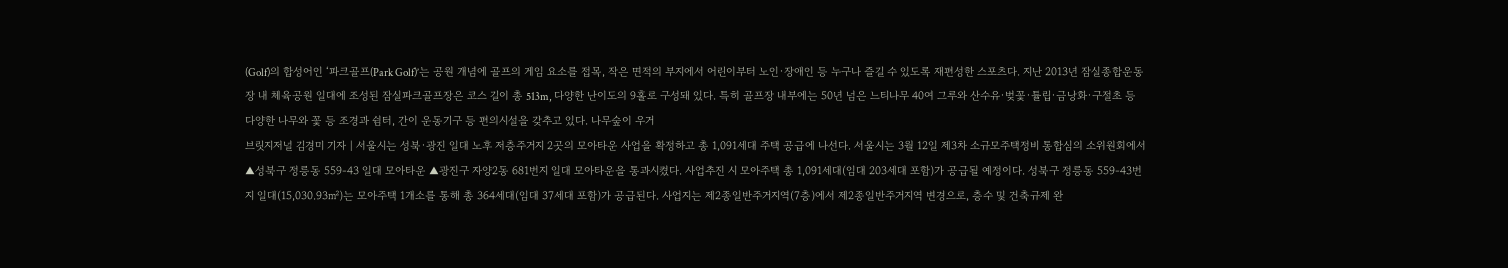(Golf)의 합성어인 ‘파크골프(Park Golf)’는 공원 개념에 골프의 게임 요소를 접목, 작은 면적의 부지에서 어린이부터 노인·장애인 등 누구나 즐길 수 있도록 재편성한 스포츠다. 지난 2013년 잠실종합운동장 내 체육공원 일대에 조성된 잠실파크골프장은 코스 길이 총 513m, 다양한 난이도의 9홀로 구성돼 있다. 특히 골프장 내부에는 50년 넘은 느티나무 40여 그루와 산수유·벚꽃·튤립·금낭화·구절초 등 다양한 나무와 꽃 등 조경과 쉼터, 간이 운동기구 등 편의시설을 갖추고 있다. 나무숲이 우거
브릿지저널 김경미 기자 | 서울시는 성북·광진 일대 노후 저층주거지 2곳의 모아타운 사업을 확정하고 총 1,091세대 주택 공급에 나선다. 서울시는 3월 12일 제3차 소규모주택정비 통합심의 소위원회에서 ▲성북구 정릉동 559-43 일대 모아타운 ▲광진구 자양2동 681번지 일대 모아타운을 통과시켰다. 사업추진 시 모아주택 총 1,091세대(임대 203세대 포함)가 공급될 예정이다. 성북구 정릉동 559-43번지 일대(15,030.93㎡)는 모아주택 1개소를 통해 총 364세대(임대 37세대 포함)가 공급된다. 사업지는 제2종일반주거지역(7층)에서 제2종일반주거지역 변경으로, 층수 및 건축규제 완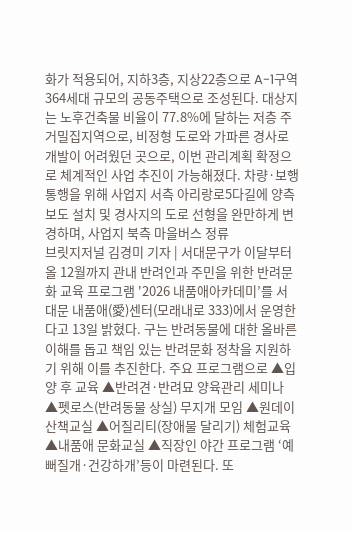화가 적용되어, 지하3층, 지상22층으로 A-1구역 364세대 규모의 공동주택으로 조성된다. 대상지는 노후건축물 비율이 77.8%에 달하는 저층 주거밀집지역으로, 비정형 도로와 가파른 경사로 개발이 어려웠던 곳으로, 이번 관리계획 확정으로 체계적인 사업 추진이 가능해졌다. 차량·보행 통행을 위해 사업지 서측 아리랑로5다길에 양측보도 설치 및 경사지의 도로 선형을 완만하게 변경하며, 사업지 북측 마을버스 정류
브릿지저널 김경미 기자 | 서대문구가 이달부터 올 12월까지 관내 반려인과 주민을 위한 반려문화 교육 프로그램 '2026 내품애아카데미’를 서대문 내품애(愛)센터(모래내로 333)에서 운영한다고 13일 밝혔다. 구는 반려동물에 대한 올바른 이해를 돕고 책임 있는 반려문화 정착을 지원하기 위해 이를 추진한다. 주요 프로그램으로 ▲입양 후 교육 ▲반려견·반려묘 양육관리 세미나 ▲펫로스(반려동물 상실) 무지개 모임 ▲원데이 산책교실 ▲어질리티(장애물 달리기) 체험교육 ▲내품애 문화교실 ▲직장인 야간 프로그램 ‘예뻐질개·건강하개’등이 마련된다. 또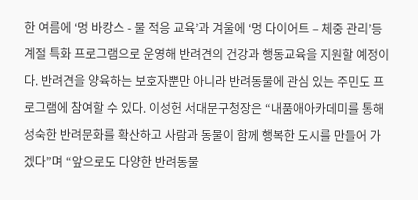한 여름에 ‘멍 바캉스 - 물 적응 교육’과 겨울에 ‘멍 다이어트 – 체중 관리’등 계절 특화 프로그램으로 운영해 반려견의 건강과 행동교육을 지원할 예정이다. 반려견을 양육하는 보호자뿐만 아니라 반려동물에 관심 있는 주민도 프로그램에 참여할 수 있다. 이성헌 서대문구청장은 “내품애아카데미를 통해 성숙한 반려문화를 확산하고 사람과 동물이 함께 행복한 도시를 만들어 가겠다”며 “앞으로도 다양한 반려동물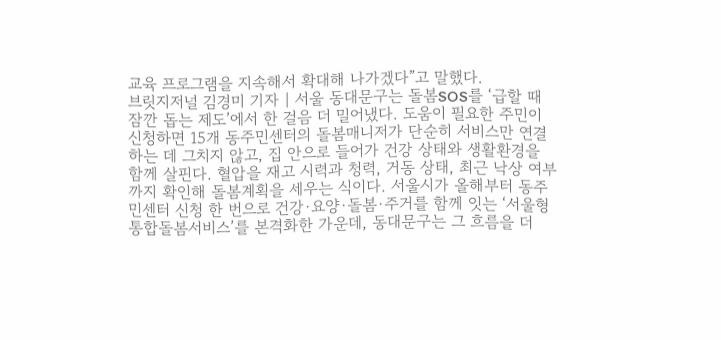교육 프로그램을 지속해서 확대해 나가겠다”고 말했다.
브릿지저널 김경미 기자 | 서울 동대문구는 돌봄SOS를 ‘급할 때 잠깐 돕는 제도’에서 한 걸음 더 밀어냈다. 도움이 필요한 주민이 신청하면 15개 동주민센터의 돌봄매니저가 단순히 서비스만 연결하는 데 그치지 않고, 집 안으로 들어가 건강 상태와 생활환경을 함께 살핀다. 혈압을 재고 시력과 청력, 거동 상태, 최근 낙상 여부까지 확인해 돌봄계획을 세우는 식이다. 서울시가 올해부터 동주민센터 신청 한 번으로 건강·요양·돌봄·주거를 함께 잇는 ‘서울형 통합돌봄서비스’를 본격화한 가운데, 동대문구는 그 흐름을 더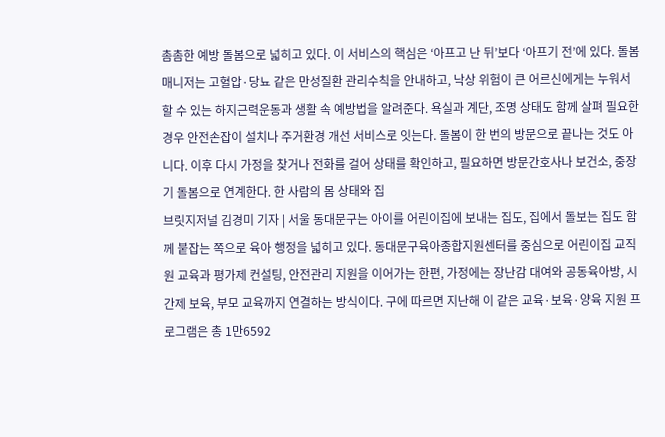촘촘한 예방 돌봄으로 넓히고 있다. 이 서비스의 핵심은 ‘아프고 난 뒤’보다 ‘아프기 전’에 있다. 돌봄매니저는 고혈압·당뇨 같은 만성질환 관리수칙을 안내하고, 낙상 위험이 큰 어르신에게는 누워서 할 수 있는 하지근력운동과 생활 속 예방법을 알려준다. 욕실과 계단, 조명 상태도 함께 살펴 필요한 경우 안전손잡이 설치나 주거환경 개선 서비스로 잇는다. 돌봄이 한 번의 방문으로 끝나는 것도 아니다. 이후 다시 가정을 찾거나 전화를 걸어 상태를 확인하고, 필요하면 방문간호사나 보건소, 중장기 돌봄으로 연계한다. 한 사람의 몸 상태와 집
브릿지저널 김경미 기자 | 서울 동대문구는 아이를 어린이집에 보내는 집도, 집에서 돌보는 집도 함께 붙잡는 쪽으로 육아 행정을 넓히고 있다. 동대문구육아종합지원센터를 중심으로 어린이집 교직원 교육과 평가제 컨설팅, 안전관리 지원을 이어가는 한편, 가정에는 장난감 대여와 공동육아방, 시간제 보육, 부모 교육까지 연결하는 방식이다. 구에 따르면 지난해 이 같은 교육·보육·양육 지원 프로그램은 총 1만6592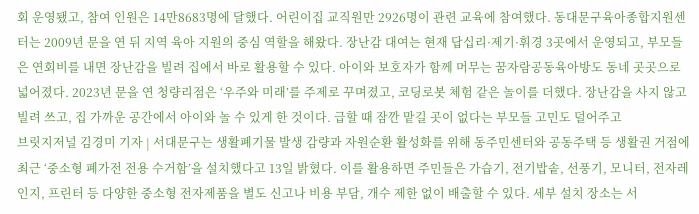회 운영됐고, 참여 인원은 14만8683명에 달했다. 어린이집 교직원만 2926명이 관련 교육에 참여했다. 동대문구육아종합지원센터는 2009년 문을 연 뒤 지역 육아 지원의 중심 역할을 해왔다. 장난감 대여는 현재 답십리·제기·휘경 3곳에서 운영되고, 부모들은 연회비를 내면 장난감을 빌려 집에서 바로 활용할 수 있다. 아이와 보호자가 함께 머무는 꿈자람공동육아방도 동네 곳곳으로 넓어졌다. 2023년 문을 연 청량리점은 ‘우주와 미래’를 주제로 꾸며졌고, 코딩로봇 체험 같은 놀이를 더했다. 장난감을 사지 않고 빌려 쓰고, 집 가까운 공간에서 아이와 놀 수 있게 한 것이다. 급할 때 잠깐 맡길 곳이 없다는 부모들 고민도 덜어주고
브릿지저널 김경미 기자 | 서대문구는 생활폐기물 발생 감량과 자원순환 활성화를 위해 동주민센터와 공동주택 등 생활권 거점에 최근 ‘중소형 폐가전 전용 수거함’을 설치했다고 13일 밝혔다. 이를 활용하면 주민들은 가습기, 전기밥솥, 선풍기, 모니터, 전자레인지, 프린터 등 다양한 중소형 전자제품을 별도 신고나 비용 부담, 개수 제한 없이 배출할 수 있다. 세부 설치 장소는 서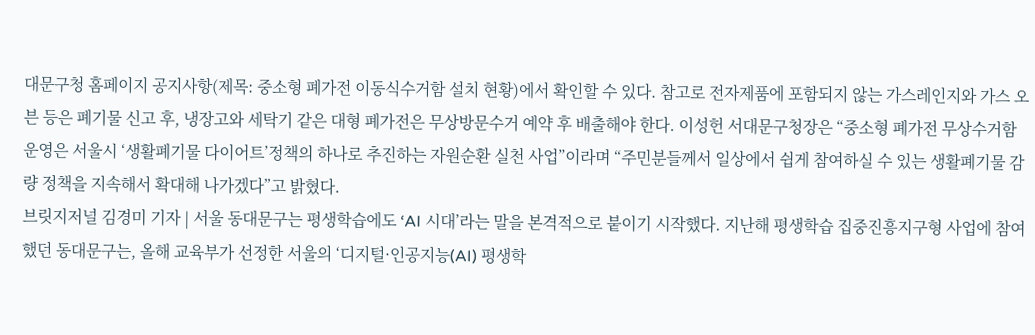대문구청 홈페이지 공지사항(제목: 중소형 폐가전 이동식수거함 설치 현황)에서 확인할 수 있다. 참고로 전자제품에 포함되지 않는 가스레인지와 가스 오븐 등은 폐기물 신고 후, 냉장고와 세탁기 같은 대형 폐가전은 무상방문수거 예약 후 배출해야 한다. 이성헌 서대문구청장은 “중소형 폐가전 무상수거함 운영은 서울시 ‘생활폐기물 다이어트’정책의 하나로 추진하는 자원순환 실천 사업”이라며 “주민분들께서 일상에서 쉽게 참여하실 수 있는 생활폐기물 감량 정책을 지속해서 확대해 나가겠다”고 밝혔다.
브릿지저널 김경미 기자 | 서울 동대문구는 평생학습에도 ‘AI 시대’라는 말을 본격적으로 붙이기 시작했다. 지난해 평생학습 집중진흥지구형 사업에 참여했던 동대문구는, 올해 교육부가 선정한 서울의 ‘디지털·인공지능(AI) 평생학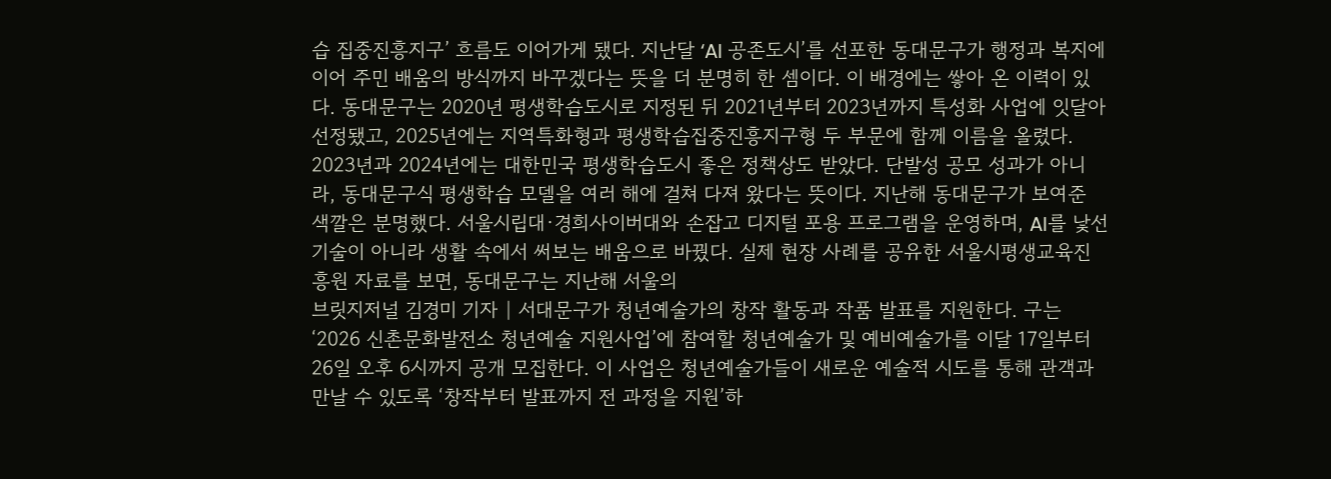습 집중진흥지구’ 흐름도 이어가게 됐다. 지난달 ‘AI 공존도시’를 선포한 동대문구가 행정과 복지에 이어 주민 배움의 방식까지 바꾸겠다는 뜻을 더 분명히 한 셈이다. 이 배경에는 쌓아 온 이력이 있다. 동대문구는 2020년 평생학습도시로 지정된 뒤 2021년부터 2023년까지 특성화 사업에 잇달아 선정됐고, 2025년에는 지역특화형과 평생학습집중진흥지구형 두 부문에 함께 이름을 올렸다. 2023년과 2024년에는 대한민국 평생학습도시 좋은 정책상도 받았다. 단발성 공모 성과가 아니라, 동대문구식 평생학습 모델을 여러 해에 걸쳐 다져 왔다는 뜻이다. 지난해 동대문구가 보여준 색깔은 분명했다. 서울시립대·경희사이버대와 손잡고 디지털 포용 프로그램을 운영하며, AI를 낯선 기술이 아니라 생활 속에서 써보는 배움으로 바꿨다. 실제 현장 사례를 공유한 서울시평생교육진흥원 자료를 보면, 동대문구는 지난해 서울의
브릿지저널 김경미 기자 | 서대문구가 청년예술가의 창작 활동과 작품 발표를 지원한다. 구는 ‘2026 신촌문화발전소 청년예술 지원사업’에 참여할 청년예술가 및 예비예술가를 이달 17일부터 26일 오후 6시까지 공개 모집한다. 이 사업은 청년예술가들이 새로운 예술적 시도를 통해 관객과 만날 수 있도록 ‘창작부터 발표까지 전 과정을 지원’하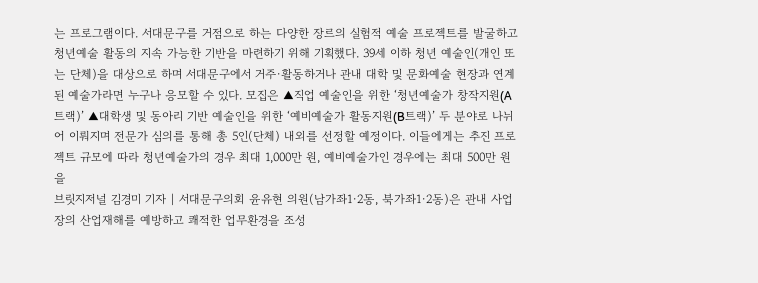는 프로그램이다. 서대문구를 거점으로 하는 다양한 장르의 실험적 예술 프로젝트를 발굴하고 청년예술 활동의 지속 가능한 기반을 마련하기 위해 기획했다. 39세 이하 청년 예술인(개인 또는 단체)을 대상으로 하며 서대문구에서 거주·활동하거나 관내 대학 및 문화예술 현장과 연계된 예술가라면 누구나 응모할 수 있다. 모집은 ▲직업 예술인을 위한 ‘청년예술가 창작지원(A트랙)’ ▲대학생 및 동아리 기반 예술인을 위한 ‘예비예술가 활동지원(B트랙)’ 두 분야로 나뉘어 이뤄지며 전문가 심의를 통해 총 5인(단체) 내외를 선정할 예정이다. 이들에게는 추진 프로젝트 규모에 따라 청년예술가의 경우 최대 1,000만 원, 예비예술가인 경우에는 최대 500만 원을
브릿지저널 김경미 기자 | 서대문구의회 윤유현 의원(남가좌1·2동, 북가좌1·2동)은 관내 사업장의 산업재해를 예방하고 쾌적한 업무환경을 조성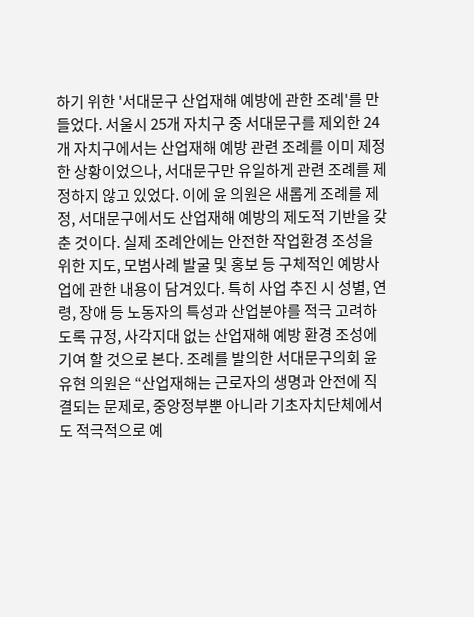하기 위한 '서대문구 산업재해 예방에 관한 조례'를 만들었다. 서울시 25개 자치구 중 서대문구를 제외한 24개 자치구에서는 산업재해 예방 관련 조례를 이미 제정한 상황이었으나, 서대문구만 유일하게 관련 조례를 제정하지 않고 있었다. 이에 윤 의원은 새롭게 조례를 제정, 서대문구에서도 산업재해 예방의 제도적 기반을 갖춘 것이다. 실제 조례안에는 안전한 작업환경 조성을 위한 지도, 모범사례 발굴 및 홍보 등 구체적인 예방사업에 관한 내용이 담겨있다. 특히 사업 추진 시 성별, 연령, 장애 등 노동자의 특성과 산업분야를 적극 고려하도록 규정, 사각지대 없는 산업재해 예방 환경 조성에 기여 할 것으로 본다. 조례를 발의한 서대문구의회 윤유현 의원은 “산업재해는 근로자의 생명과 안전에 직결되는 문제로, 중앙정부뿐 아니라 기초자치단체에서도 적극적으로 예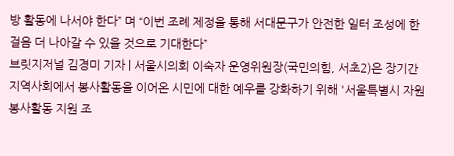방 활동에 나서야 한다” 며 “이번 조례 제정을 통해 서대문구가 안전한 일터 조성에 한 걸음 더 나아갈 수 있을 것으로 기대한다”
브릿지저널 김경미 기자 | 서울시의회 이숙자 운영위원장(국민의힘, 서초2)은 장기간 지역사회에서 봉사활동을 이어온 시민에 대한 예우를 강화하기 위해 '서울특별시 자원봉사활동 지원 조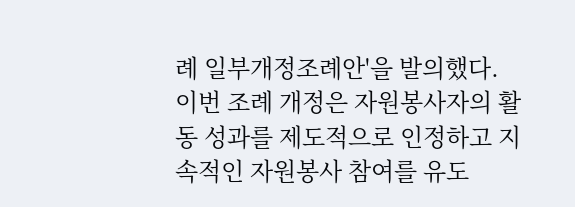례 일부개정조례안'을 발의했다. 이번 조례 개정은 자원봉사자의 활동 성과를 제도적으로 인정하고 지속적인 자원봉사 참여를 유도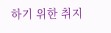하기 위한 취지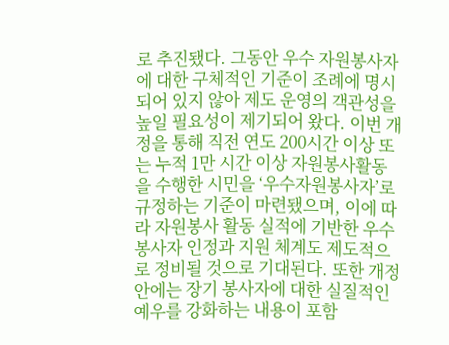로 추진됐다. 그동안 우수 자원봉사자에 대한 구체적인 기준이 조례에 명시되어 있지 않아 제도 운영의 객관성을 높일 필요성이 제기되어 왔다. 이번 개정을 통해 직전 연도 200시간 이상 또는 누적 1만 시간 이상 자원봉사활동을 수행한 시민을 ‘우수자원봉사자’로 규정하는 기준이 마련됐으며, 이에 따라 자원봉사 활동 실적에 기반한 우수 봉사자 인정과 지원 체계도 제도적으로 정비될 것으로 기대된다. 또한 개정안에는 장기 봉사자에 대한 실질적인 예우를 강화하는 내용이 포함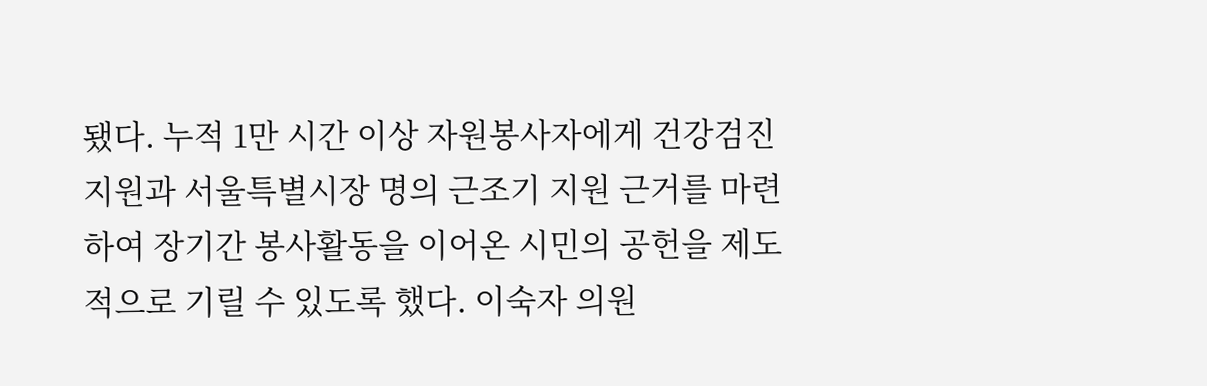됐다. 누적 1만 시간 이상 자원봉사자에게 건강검진 지원과 서울특별시장 명의 근조기 지원 근거를 마련하여 장기간 봉사활동을 이어온 시민의 공헌을 제도적으로 기릴 수 있도록 했다. 이숙자 의원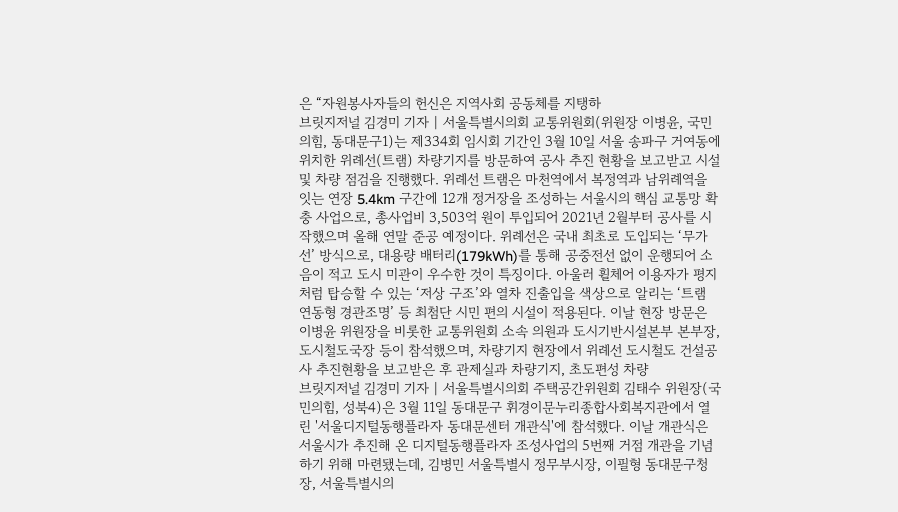은 “자원봉사자들의 헌신은 지역사회 공동체를 지탱하
브릿지저널 김경미 기자 | 서울특별시의회 교통위원회(위원장 이병윤, 국민의힘, 동대문구1)는 제334회 임시회 기간인 3월 10일 서울 송파구 거여동에 위치한 위례선(트램) 차량기지를 방문하여 공사 추진 현황을 보고받고 시설 및 차량 점검을 진행했다. 위례선 트램은 마천역에서 복정역과 남위례역을 잇는 연장 5.4km 구간에 12개 정거장을 조성하는 서울시의 핵심 교통망 확충 사업으로, 총사업비 3,503억 원이 투입되어 2021년 2월부터 공사를 시작했으며 올해 연말 준공 예정이다. 위례선은 국내 최초로 도입되는 ‘무가선’ 방식으로, 대용량 배터리(179kWh)를 통해 공중전선 없이 운행되어 소음이 적고 도시 미관이 우수한 것이 특징이다. 아울러 휠체어 이용자가 평지처럼 탑승할 수 있는 ‘저상 구조’와 열차 진출입을 색상으로 알리는 ‘트램 연동형 경관조명’ 등 최첨단 시민 편의 시설이 적용된다. 이날 현장 방문은 이병윤 위원장을 비롯한 교통위원회 소속 의원과 도시기반시설본부 본부장, 도시철도국장 등이 참석했으며, 차량기지 현장에서 위례선 도시철도 건설공사 추진현황을 보고받은 후 관제실과 차량기지, 초도편성 차량
브릿지저널 김경미 기자 | 서울특별시의회 주택공간위원회 김태수 위원장(국민의힘, 성북4)은 3월 11일 동대문구 휘경이문누리종합사회복지관에서 열린 '서울디지털동행플라자 동대문센터 개관식'에 참석했다. 이날 개관식은 서울시가 추진해 온 디지털동행플라자 조성사업의 5번째 거점 개관을 기념하기 위해 마련됐는데, 김병민 서울특별시 정무부시장, 이필형 동대문구청장, 서울특별시의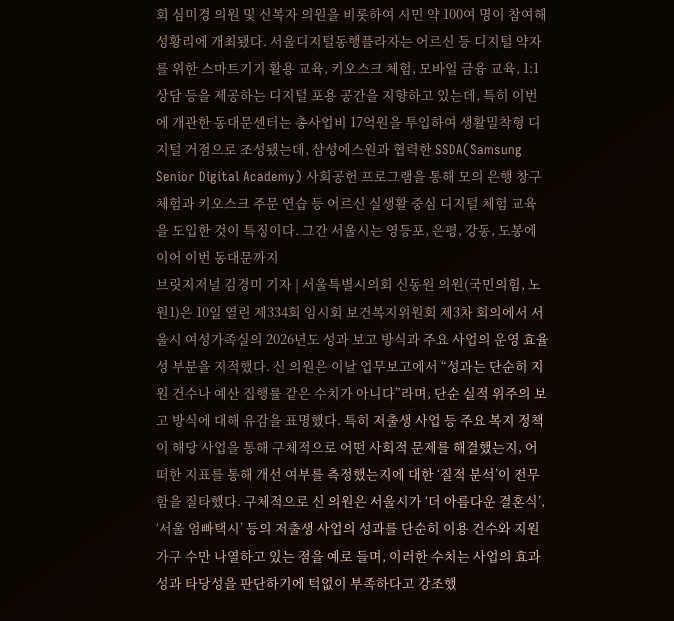회 심미경 의원 및 신복자 의원을 비롯하여 시민 약 100여 명이 참여해 성황리에 개최됐다. 서울디지털동행플라자는 어르신 등 디지털 약자를 위한 스마트기기 활용 교육, 키오스크 체험, 모바일 금융 교육, 1:1 상담 등을 제공하는 디지털 포용 공간을 지향하고 있는데, 특히 이번에 개관한 동대문센터는 총사업비 17억원을 투입하여 생활밀착형 디지털 거점으로 조성됐는데, 삼성에스원과 협력한 SSDA(Samsung Senior Digital Academy) 사회공헌 프로그램을 통해 모의 은행 창구 체험과 키오스크 주문 연습 등 어르신 실생활 중심 디지털 체험 교육을 도입한 것이 특징이다. 그간 서울시는 영등포, 은평, 강동, 도봉에 이어 이번 동대문까지
브릿지저널 김경미 기자 | 서울특별시의회 신동원 의원(국민의힘, 노원1)은 10일 열린 제334회 임시회 보건복지위원회 제3차 회의에서 서울시 여성가족실의 2026년도 성과 보고 방식과 주요 사업의 운영 효율성 부분을 지적했다. 신 의원은 이날 업무보고에서 “성과는 단순히 지원 건수나 예산 집행률 같은 수치가 아니다”라며, 단순 실적 위주의 보고 방식에 대해 유감을 표명했다. 특히 저출생 사업 등 주요 복지 정책이 해당 사업을 통해 구체적으로 어떤 사회적 문제를 해결했는지, 어떠한 지표를 통해 개선 여부를 측정했는지에 대한 ‘질적 분석’이 전무함을 질타했다. 구체적으로 신 의원은 서울시가 ‘더 아름다운 결혼식’, ‘서울 엄빠택시’ 등의 저출생 사업의 성과를 단순히 이용 건수와 지원 가구 수만 나열하고 있는 점을 예로 들며, 이러한 수치는 사업의 효과성과 타당성을 판단하기에 턱없이 부족하다고 강조했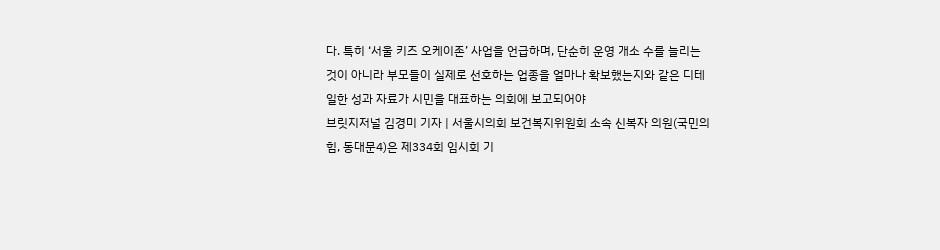다. 특히 ‘서울 키즈 오케이존’ 사업을 언급하며, 단순히 운영 개소 수를 늘리는 것이 아니라 부모들이 실제로 선호하는 업종을 얼마나 확보했는지와 같은 디테일한 성과 자료가 시민을 대표하는 의회에 보고되어야
브릿지저널 김경미 기자 | 서울시의회 보건복지위원회 소속 신복자 의원(국민의힘, 동대문4)은 제334회 임시회 기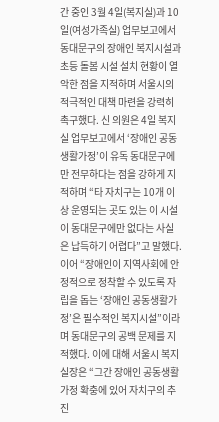간 중인 3월 4일(복지실)과 10일(여성가족실) 업무보고에서 동대문구의 장애인 복지시설과 초등 돌봄 시설 설치 현황이 열악한 점을 지적하며 서울시의 적극적인 대책 마련을 강력히 촉구했다. 신 의원은 4일 복지실 업무보고에서 ‘장애인 공동생활가정’이 유독 동대문구에만 전무하다는 점을 강하게 지적하며 “타 자치구는 10개 이상 운영되는 곳도 있는 이 시설이 동대문구에만 없다는 사실은 납득하기 어렵다”고 말했다. 이어 “장애인이 지역사회에 안정적으로 정착할 수 있도록 자립을 돕는 ‘장애인 공동생활가정’은 필수적인 복지시설”이라며 동대문구의 공백 문제를 지적했다. 이에 대해 서울시 복지실장은 “그간 장애인 공동생활가정 확충에 있어 자치구의 추진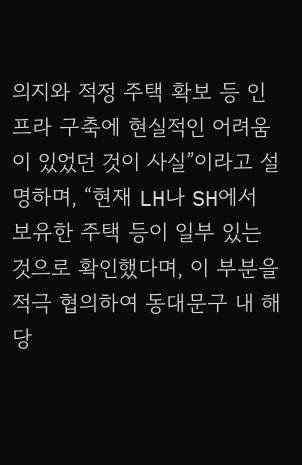의지와 적정 주택 확보 등 인프라 구축에 현실적인 어려움이 있었던 것이 사실”이라고 설명하며, “현재 LH나 SH에서 보유한 주택 등이 일부 있는 것으로 확인했다며, 이 부분을 적극 협의하여 동대문구 내 해당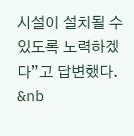시설이 설치될 수 있도록 노력하겠다”고 답변했다. &nb